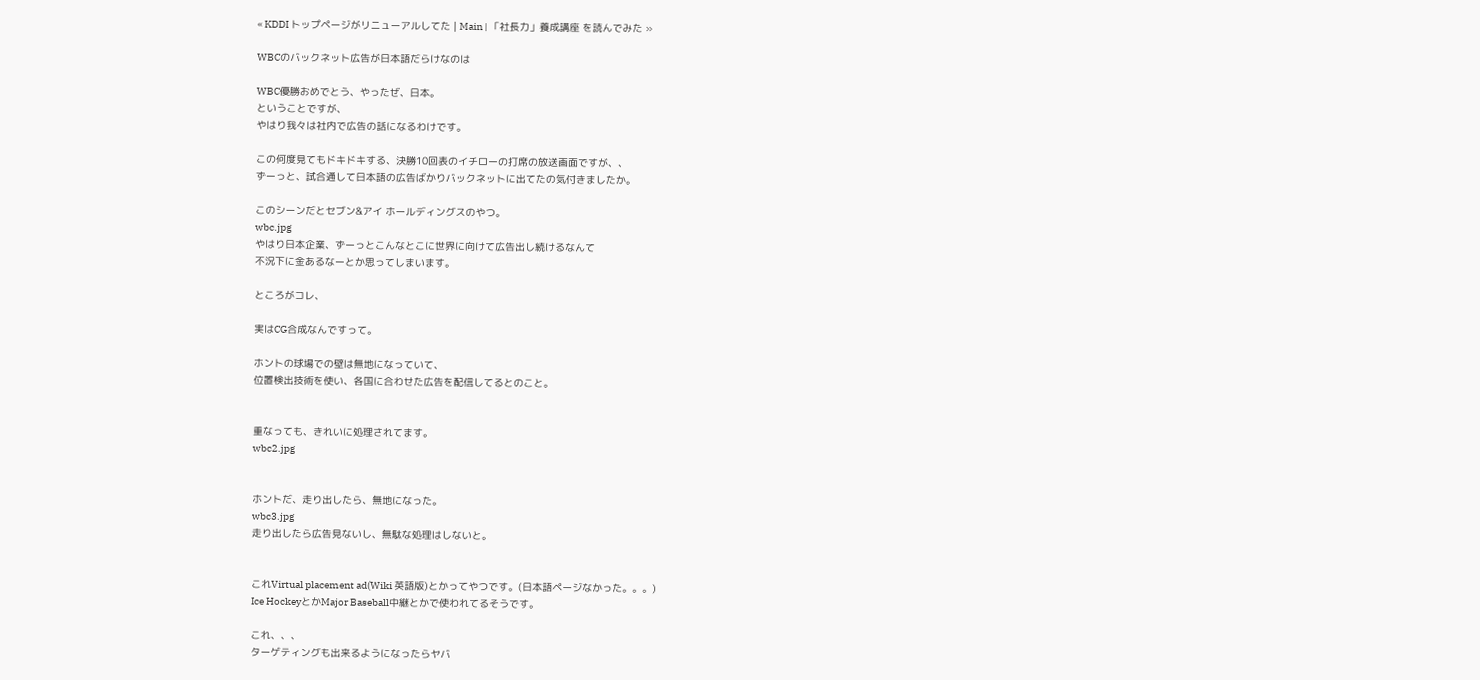« KDDI トップページがリニューアルしてた | Main | 「社長力」養成講座 を読んでみた »

WBCのバックネット広告が日本語だらけなのは

WBC優勝おめでとう、やったぜ、日本。
ということですが、
やはり我々は社内で広告の話になるわけです。

この何度見てもドキドキする、決勝10回表のイチローの打席の放送画面ですが、、
ずーっと、試合通して日本語の広告ばかりバックネットに出てたの気付きましたか。

このシーンだとセブン&アイ ホールディングスのやつ。
wbc.jpg
やはり日本企業、ずーっとこんなとこに世界に向けて広告出し続けるなんて
不況下に金あるなーとか思ってしまいます。

ところがコレ、

実はCG合成なんですって。

ホントの球場での壁は無地になっていて、
位置検出技術を使い、各国に合わせた広告を配信してるとのこと。


重なっても、きれいに処理されてます。
wbc2.jpg


ホントだ、走り出したら、無地になった。
wbc3.jpg
走り出したら広告見ないし、無駄な処理はしないと。


これVirtual placement ad(Wiki 英語版)とかってやつです。(日本語ページなかった。。。)
Ice HockeyとかMajor Baseball中継とかで使われてるそうです。

これ、、、
ターゲティングも出来るようになったらヤバ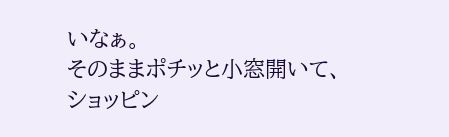いなぁ。
そのままポチッと小窓開いて、
ショッピン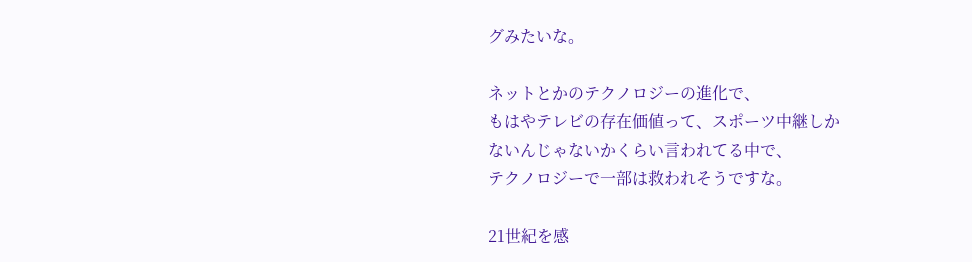グみたいな。

ネットとかのテクノロジーの進化で、
もはやテレビの存在価値って、スポーツ中継しか
ないんじゃないかくらい言われてる中で、
テクノロジーで一部は救われそうですな。

21世紀を感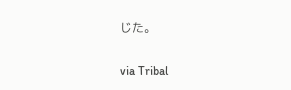じた。

via Tribal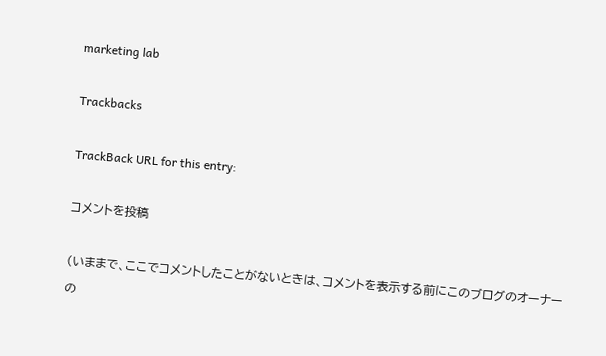marketing lab

Trackbacks

TrackBack URL for this entry:

コメントを投稿

(いままで、ここでコメントしたことがないときは、コメントを表示する前にこのブログのオーナーの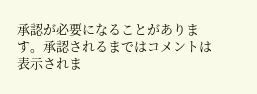承認が必要になることがあります。承認されるまではコメントは表示されま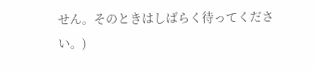せん。そのときはしばらく待ってください。)